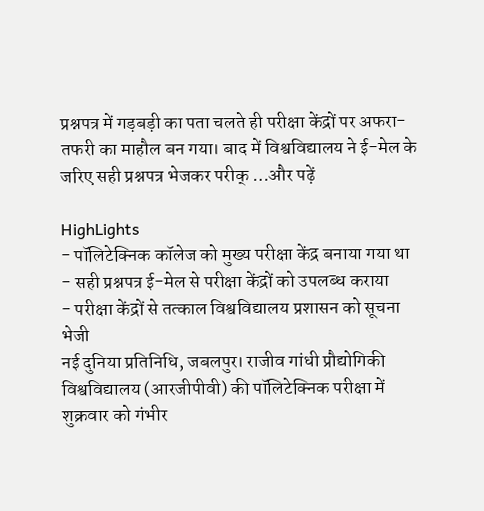प्रश्नपत्र में गड़बड़ी का पता चलते ही परीक्षा केंद्रों पर अफरा-तफरी का माहौल बन गया। बाद में विश्वविद्यालय ने ई-मेल के जरिए सही प्रश्नपत्र भेजकर परीक् …और पढ़ें

HighLights
- पॉलिटेक्निक कॉलेज को मुख्य परीक्षा केंद्र बनाया गया था
- सही प्रश्नपत्र ई-मेल से परीक्षा केंद्रों को उपलब्ध कराया
- परीक्षा केंद्रों से तत्काल विश्वविद्यालय प्रशासन को सूचना भेजी
नई दुनिया प्रतिनिधि, जबलपुर। राजीव गांधी प्रौद्योगिकी विश्वविद्यालय (आरजीपीवी) की पॉलिटेक्निक परीक्षा में शुक्रवार को गंभीर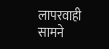लापरवाही सामने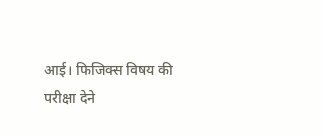आई। फिजिक्स विषय की परीक्षा देने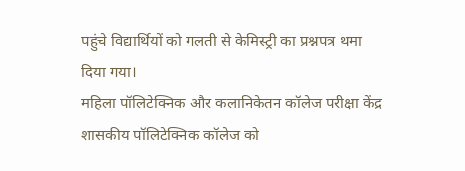पहुंचे विद्यार्थियों को गलती से केमिस्ट्री का प्रश्नपत्र थमा दिया गया।
महिला पॉलिटेक्निक और कलानिकेतन कॉलेज परीक्षा केंद्र
शासकीय पॉलिटेक्निक कॉलेज को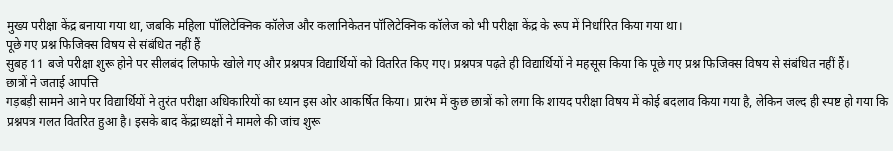मुख्य परीक्षा केंद्र बनाया गया था, जबकि महिला पॉलिटेक्निक कॉलेज और कलानिकेतन पॉलिटेक्निक कॉलेज को भी परीक्षा केंद्र के रूप में निर्धारित किया गया था।
पूछे गए प्रश्न फिजिक्स विषय से संबंधित नहीं हैं
सुबह 11 बजे परीक्षा शुरू होने पर सीलबंद लिफाफे खोले गए और प्रश्नपत्र विद्यार्थियों को वितरित किए गए। प्रश्नपत्र पढ़ते ही विद्यार्थियों ने महसूस किया कि पूछे गए प्रश्न फिजिक्स विषय से संबंधित नहीं हैं।
छात्रों ने जताई आपत्ति
गड़बड़ी सामने आने पर विद्यार्थियों ने तुरंत परीक्षा अधिकारियों का ध्यान इस ओर आकर्षित किया। प्रारंभ में कुछ छात्रों को लगा कि शायद परीक्षा विषय में कोई बदलाव किया गया है, लेकिन जल्द ही स्पष्ट हो गया कि प्रश्नपत्र गलत वितरित हुआ है। इसके बाद केंद्राध्यक्षों ने मामले की जांच शुरू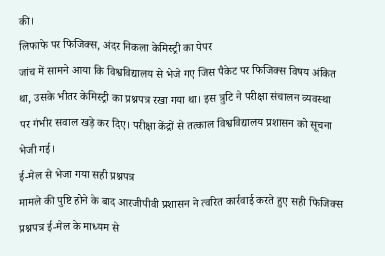की।
लिफाफे पर फिजिक्स, अंदर निकला केमिस्ट्री का पेपर
जांच में सामने आया कि विश्वविद्यालय से भेजे गए जिस पैकेट पर फिजिक्स विषय अंकित था, उसके भीतर केमिस्ट्री का प्रश्नपत्र रखा गया था। इस त्रुटि ने परीक्षा संचालन व्यवस्था पर गंभीर सवाल खड़े कर दिए। परीक्षा केंद्रों से तत्काल विश्वविद्यालय प्रशासन को सूचना भेजी गई।
ई-मेल से भेजा गया सही प्रश्नपत्र
मामले की पुष्टि होने के बाद आरजीपीवी प्रशासन ने त्वरित कार्रवाई करते हुए सही फिजिक्स प्रश्नपत्र ई-मेल के माध्यम से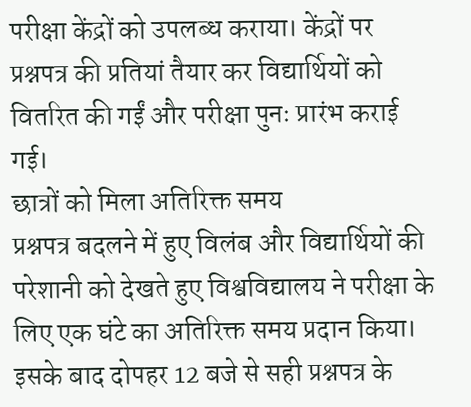परीक्षा केंद्रों को उपलब्ध कराया। केंद्रों पर प्रश्नपत्र की प्रतियां तैयार कर विद्यार्थियों को वितरित की गईं और परीक्षा पुनः प्रारंभ कराई गई।
छात्रों को मिला अतिरिक्त समय
प्रश्नपत्र बदलने में हुए विलंब और विद्यार्थियों की परेशानी को देखते हुए विश्वविद्यालय ने परीक्षा के लिए एक घंटे का अतिरिक्त समय प्रदान किया। इसके बाद दोपहर 12 बजे से सही प्रश्नपत्र के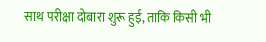साथ परीक्षा दोबारा शुरू हुई, ताकि किसी भी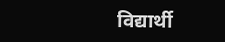विद्यार्थी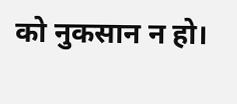को नुकसान न हो।